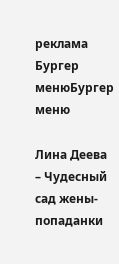реклама
Бургер менюБургер меню

Лина Деева – Чудесный сад жены-попаданки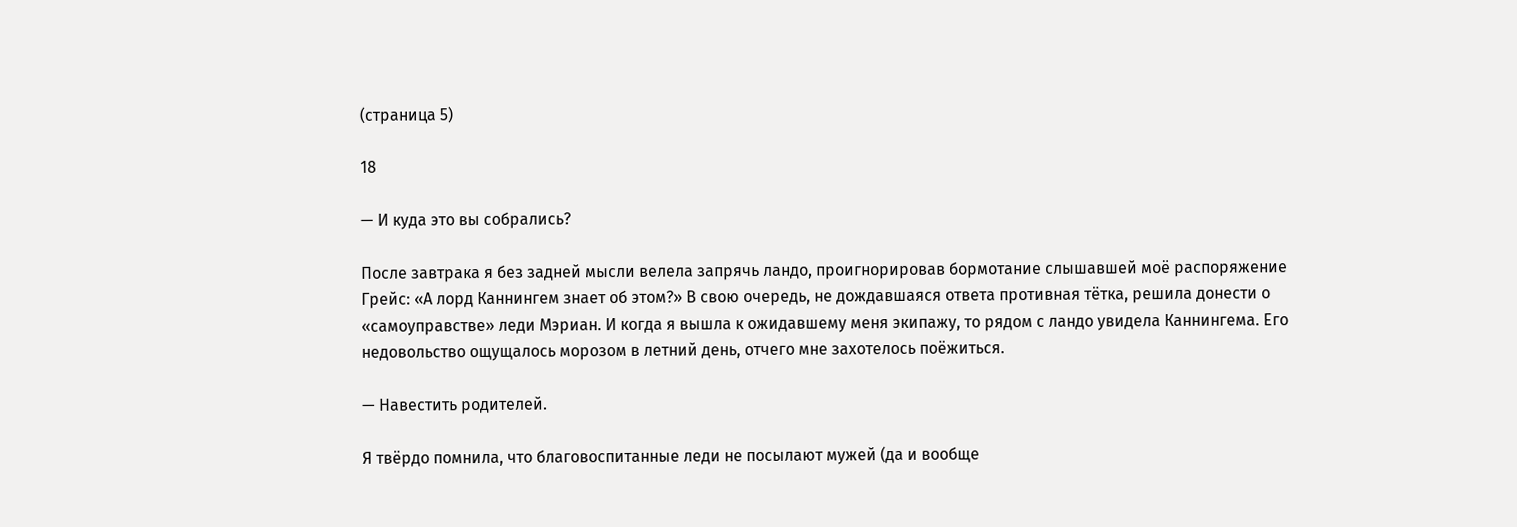(страница 5)

18

— И куда это вы собрались?

После завтрака я без задней мысли велела запрячь ландо, проигнорировав бормотание слышавшей моё распоряжение Грейс: «А лорд Каннингем знает об этом?» В свою очередь, не дождавшаяся ответа противная тётка, решила донести о «самоуправстве» леди Мэриан. И когда я вышла к ожидавшему меня экипажу, то рядом с ландо увидела Каннингема. Его недовольство ощущалось морозом в летний день, отчего мне захотелось поёжиться.

— Навестить родителей.

Я твёрдо помнила, что благовоспитанные леди не посылают мужей (да и вообще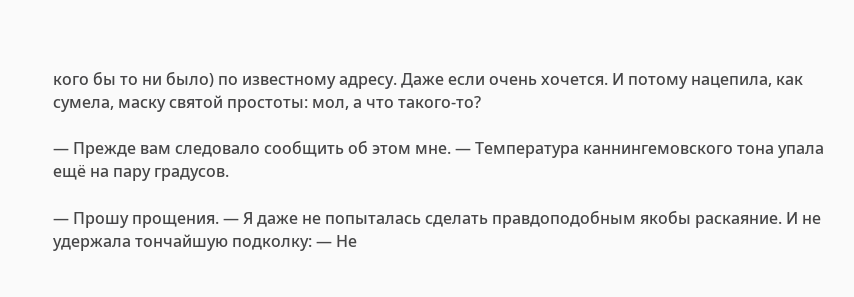кого бы то ни было) по известному адресу. Даже если очень хочется. И потому нацепила, как сумела, маску святой простоты: мол, а что такого-то?

— Прежде вам следовало сообщить об этом мне. — Температура каннингемовского тона упала ещё на пару градусов.

— Прошу прощения. — Я даже не попыталась сделать правдоподобным якобы раскаяние. И не удержала тончайшую подколку: — Не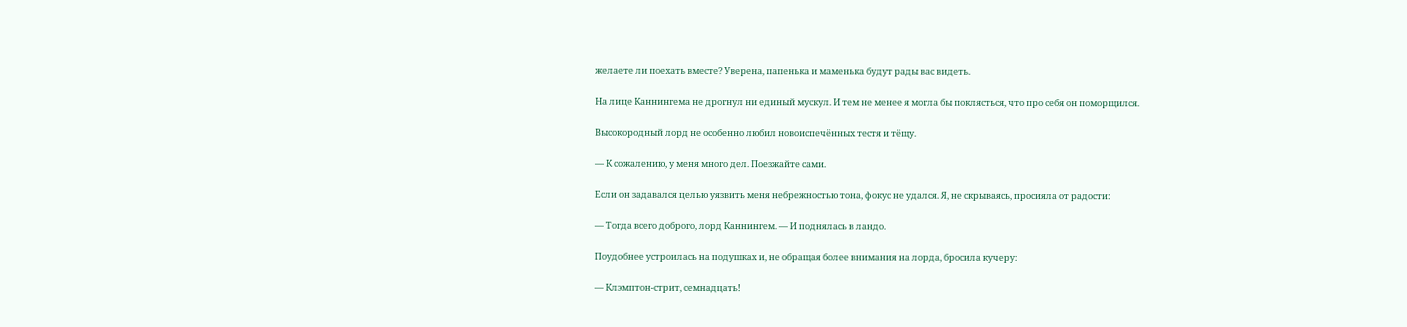желаете ли поехать вместе? Уверена, папенька и маменька будут рады вас видеть.

На лице Каннингема не дрогнул ни единый мускул. И тем не менее я могла бы поклясться, что про себя он поморщился.

Высокородный лорд не особенно любил новоиспечённых тестя и тёщу.

— К сожалению, у меня много дел. Поезжайте сами.

Если он задавался целью уязвить меня небрежностью тона, фокус не удался. Я, не скрываясь, просияла от радости:

— Тогда всего доброго, лорд Каннингем. — И поднялась в ландо.

Поудобнее устроилась на подушках и, не обращая более внимания на лорда, бросила кучеру:

— Клэмптон-стрит, семнадцать!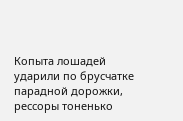Копыта лошадей ударили по брусчатке парадной дорожки, рессоры тоненько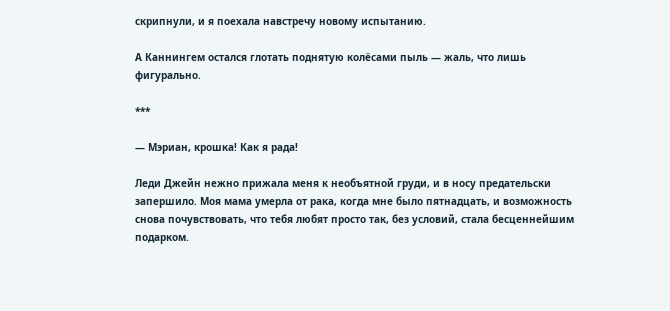скрипнули, и я поехала навстречу новому испытанию.

А Каннингем остался глотать поднятую колёсами пыль — жаль, что лишь фигурально.

***

— Мэриан, крошка! Как я рада!

Леди Джейн нежно прижала меня к необъятной груди, и в носу предательски запершило. Моя мама умерла от рака, когда мне было пятнадцать, и возможность снова почувствовать, что тебя любят просто так, без условий, стала бесценнейшим подарком.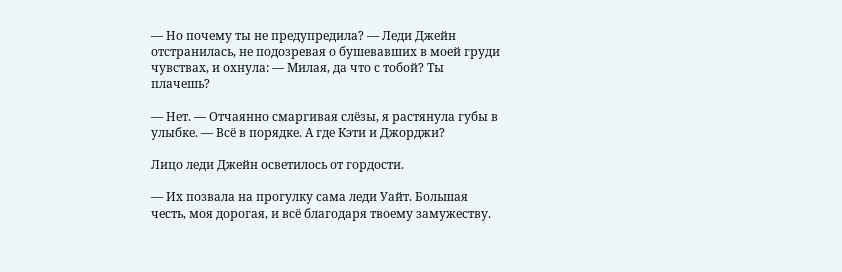— Но почему ты не предупредила? — Леди Джейн отстранилась, не подозревая о бушевавших в моей груди чувствах, и охнула: — Милая, да что с тобой? Ты плачешь?

— Нет. — Отчаянно смаргивая слёзы, я растянула губы в улыбке. — Всё в порядке. А где Кэти и Джорджи?

Лицо леди Джейн осветилось от гордости.

— Их позвала на прогулку сама леди Уайт. Большая честь, моя дорогая, и всё благодаря твоему замужеству.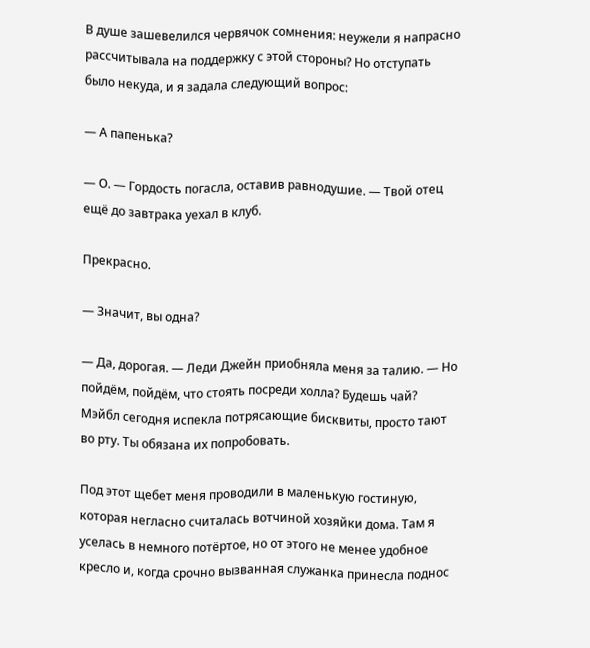В душе зашевелился червячок сомнения: неужели я напрасно рассчитывала на поддержку с этой стороны? Но отступать было некуда, и я задала следующий вопрос:

— А папенька?

— О. — Гордость погасла, оставив равнодушие. — Твой отец ещё до завтрака уехал в клуб.

Прекрасно.

— Значит, вы одна?

— Да, дорогая. — Леди Джейн приобняла меня за талию. — Но пойдём, пойдём, что стоять посреди холла? Будешь чай? Мэйбл сегодня испекла потрясающие бисквиты, просто тают во рту. Ты обязана их попробовать.

Под этот щебет меня проводили в маленькую гостиную, которая негласно считалась вотчиной хозяйки дома. Там я уселась в немного потёртое, но от этого не менее удобное кресло и, когда срочно вызванная служанка принесла поднос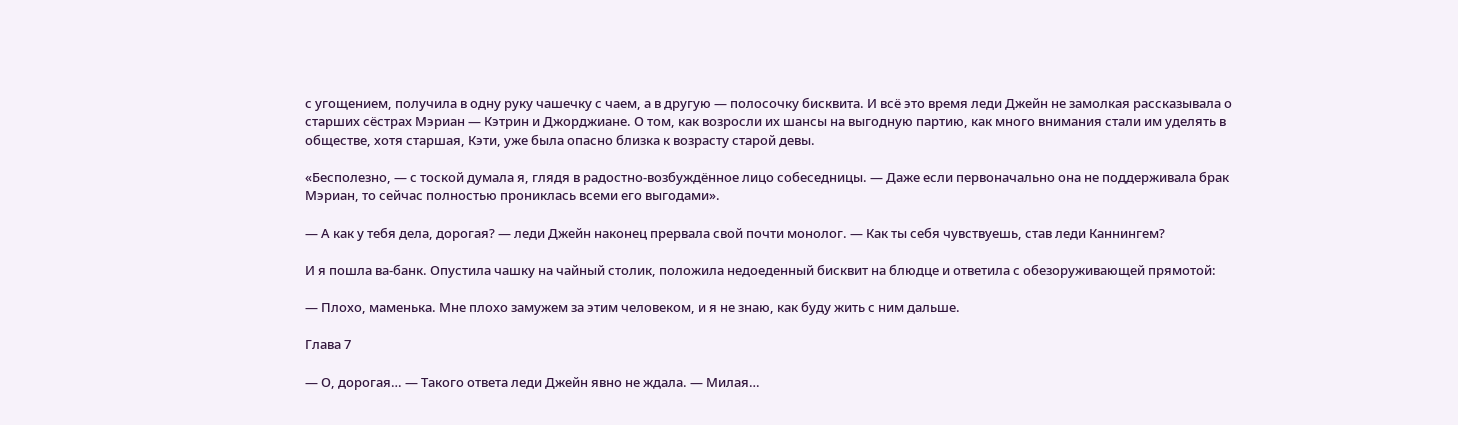с угощением, получила в одну руку чашечку с чаем, а в другую — полосочку бисквита. И всё это время леди Джейн не замолкая рассказывала о старших сёстрах Мэриан — Кэтрин и Джорджиане. О том, как возросли их шансы на выгодную партию, как много внимания стали им уделять в обществе, хотя старшая, Кэти, уже была опасно близка к возрасту старой девы.

«Бесполезно, — с тоской думала я, глядя в радостно-возбуждённое лицо собеседницы. — Даже если первоначально она не поддерживала брак Мэриан, то сейчас полностью прониклась всеми его выгодами».

— А как у тебя дела, дорогая? — леди Джейн наконец прервала свой почти монолог. — Как ты себя чувствуешь, став леди Каннингем?

И я пошла ва-банк. Опустила чашку на чайный столик, положила недоеденный бисквит на блюдце и ответила с обезоруживающей прямотой:

— Плохо, маменька. Мне плохо замужем за этим человеком, и я не знаю, как буду жить с ним дальше.

Глава 7

— О, дорогая… — Такого ответа леди Джейн явно не ждала. — Милая…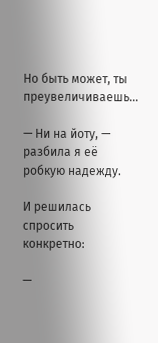Но быть может, ты преувеличиваешь…

— Ни на йоту, — разбила я её робкую надежду.

И решилась спросить конкретно:

—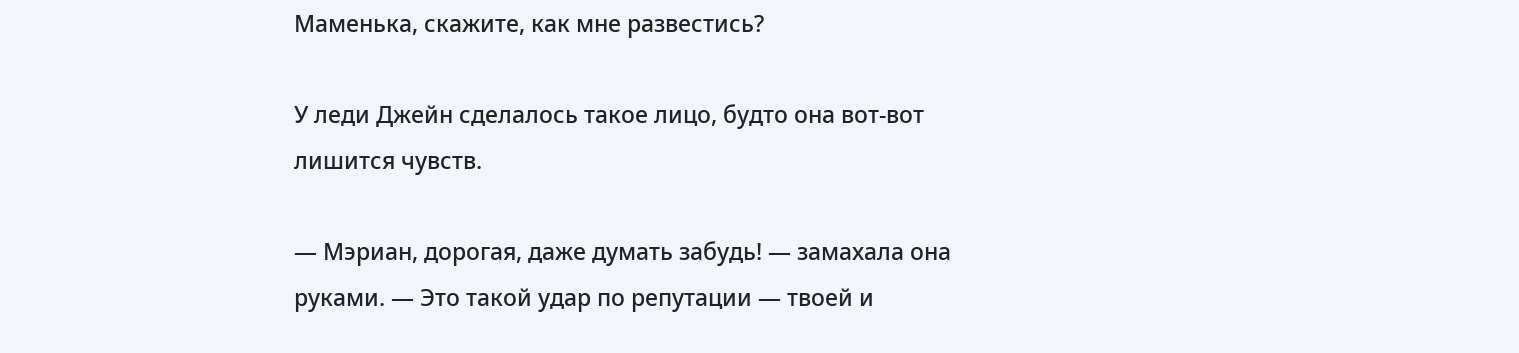Маменька, скажите, как мне развестись?

У леди Джейн сделалось такое лицо, будто она вот-вот лишится чувств.

— Мэриан, дорогая, даже думать забудь! — замахала она руками. — Это такой удар по репутации — твоей и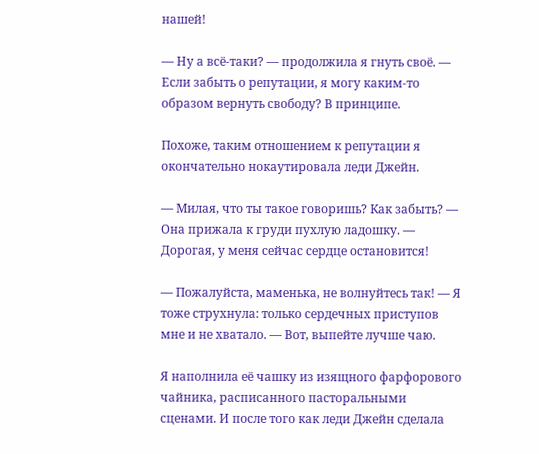нашей!

— Ну а всё-таки? — продолжила я гнуть своё. — Если забыть о репутации, я могу каким-то образом вернуть свободу? В принципе.

Похоже, таким отношением к репутации я окончательно нокаутировала леди Джейн.

— Милая, что ты такое говоришь? Как забыть? — Она прижала к груди пухлую ладошку. — Дорогая, у меня сейчас сердце остановится!

— Пожалуйста, маменька, не волнуйтесь так! — Я тоже струхнула: только сердечных приступов мне и не хватало. — Вот, выпейте лучше чаю.

Я наполнила её чашку из изящного фарфорового чайника, расписанного пасторальными сценами. И после того как леди Джейн сделала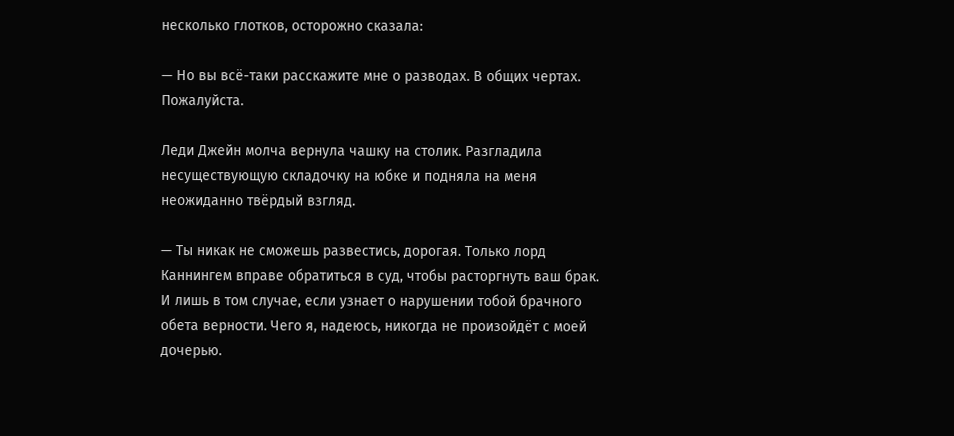несколько глотков, осторожно сказала:

— Но вы всё-таки расскажите мне о разводах. В общих чертах. Пожалуйста.

Леди Джейн молча вернула чашку на столик. Разгладила несуществующую складочку на юбке и подняла на меня неожиданно твёрдый взгляд.

— Ты никак не сможешь развестись, дорогая. Только лорд Каннингем вправе обратиться в суд, чтобы расторгнуть ваш брак. И лишь в том случае, если узнает о нарушении тобой брачного обета верности. Чего я, надеюсь, никогда не произойдёт с моей дочерью.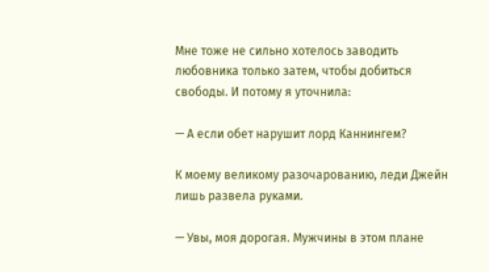Мне тоже не сильно хотелось заводить любовника только затем, чтобы добиться свободы. И потому я уточнила:

— А если обет нарушит лорд Каннингем?

К моему великому разочарованию, леди Джейн лишь развела руками.

— Увы, моя дорогая. Мужчины в этом плане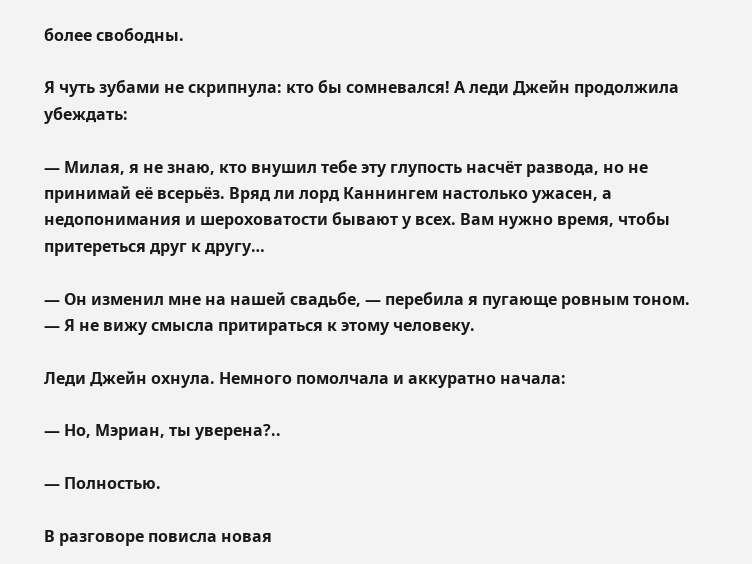более свободны.

Я чуть зубами не скрипнула: кто бы сомневался! А леди Джейн продолжила убеждать:

— Милая, я не знаю, кто внушил тебе эту глупость насчёт развода, но не принимай её всерьёз. Вряд ли лорд Каннингем настолько ужасен, а недопонимания и шероховатости бывают у всех. Вам нужно время, чтобы притереться друг к другу…

— Он изменил мне на нашей свадьбе, — перебила я пугающе ровным тоном. — Я не вижу смысла притираться к этому человеку.

Леди Джейн охнула. Немного помолчала и аккуратно начала:

— Но, Мэриан, ты уверена?..

— Полностью.

В разговоре повисла новая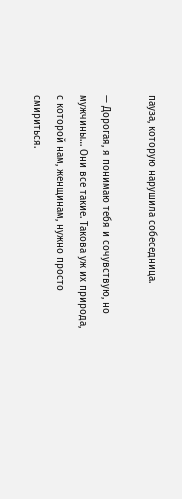пауза, которую нарушила собеседница.

— Дорогая, я понимаю тебя и сочувствую, но мужчины… Они все такие. Такова уж их природа, с которой нам, женщинам, нужно просто смириться.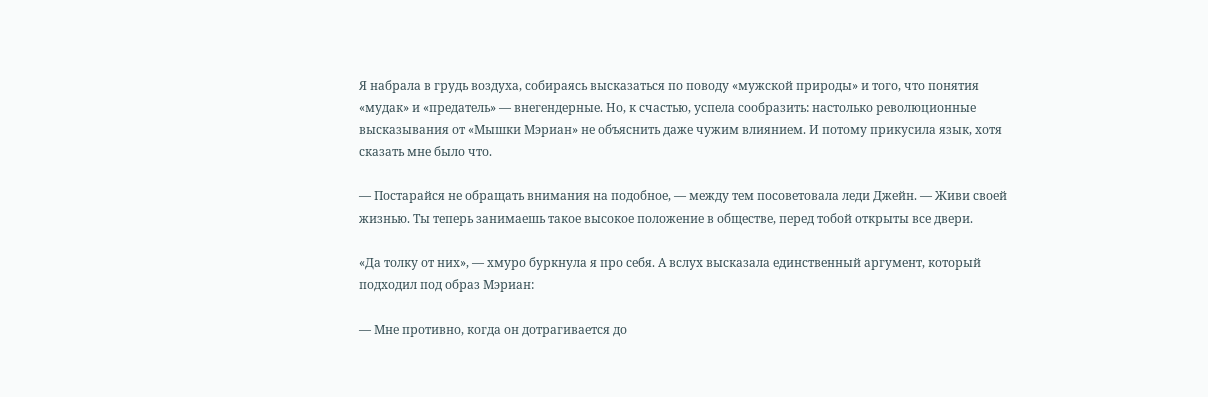Я набрала в грудь воздуха, собираясь высказаться по поводу «мужской природы» и того, что понятия «мудак» и «предатель» — внегендерные. Но, к счастью, успела сообразить: настолько революционные высказывания от «Мышки Мэриан» не объяснить даже чужим влиянием. И потому прикусила язык, хотя сказать мне было что.

— Постарайся не обращать внимания на подобное, — между тем посоветовала леди Джейн. — Живи своей жизнью. Ты теперь занимаешь такое высокое положение в обществе, перед тобой открыты все двери.

«Да толку от них», — хмуро буркнула я про себя. А вслух высказала единственный аргумент, который подходил под образ Мэриан:

— Мне противно, когда он дотрагивается до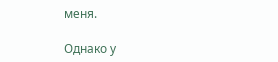меня.

Однако у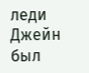леди Джейн был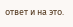ответ и на это.